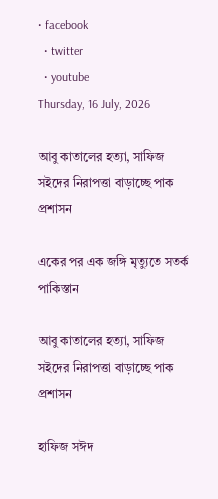• facebook
  • twitter
  • youtube
Thursday, 16 July, 2026

আবু কাতালের হত্যা, সাফিজ সইদের নিরাপত্তা বাড়াচ্ছে পাক প্রশাসন

একের পর এক জঙ্গি মৃত্যুতে সতর্ক পাকিস্তান

আবু কাতালের হত্যা, সাফিজ সইদের নিরাপত্তা বাড়াচ্ছে পাক প্রশাসন

হাফিজ সঈদ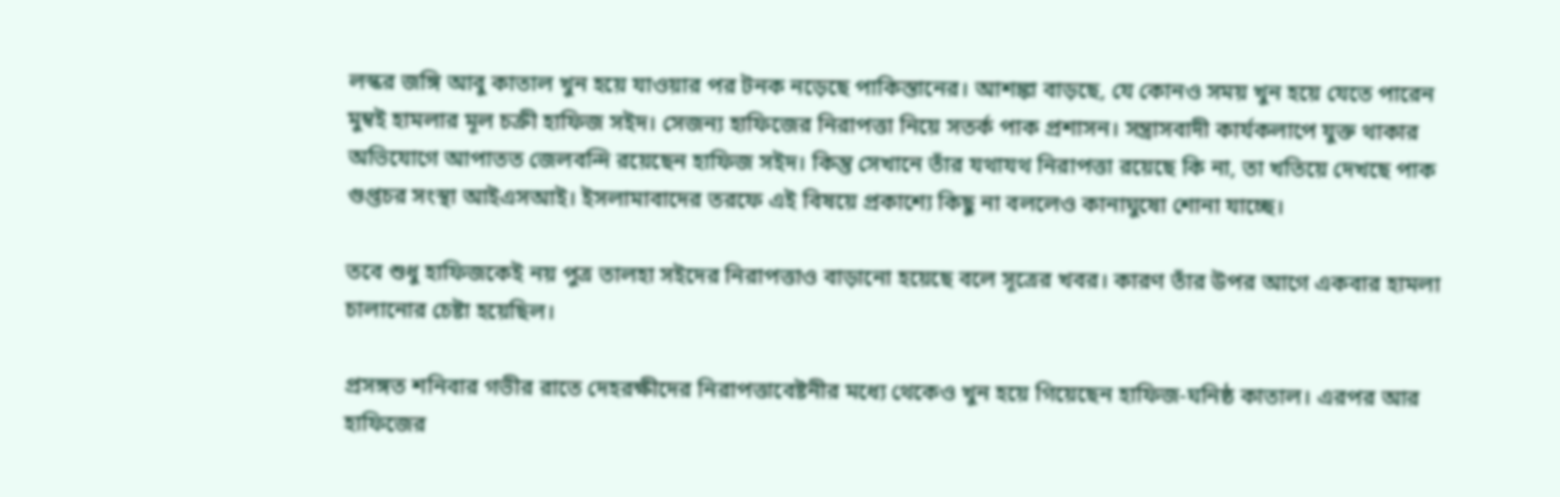লস্কর জঙ্গি আবু কাতাল খুন হয়ে যাওয়ার পর টনক নড়েছে পাকিস্তানের। আশঙ্কা বাড়ছে, যে কোনও সময় খুন হয়ে যেতে পারেন মুম্বই হামলার মূল চক্রী হাফিজ সইদ। সেজন্য হাফিজের নিরাপত্তা নিয়ে সতর্ক পাক প্রশাসন। সন্ত্রাসবাদী কার্যকলাপে যুক্ত থাকার অভিযোগে আপাতত জেলবন্দি রয়েছেন হাফিজ সইদ। কিন্তু সেখানে তাঁর যথাযথ নিরাপত্তা রয়েছে কি না, তা খতিয়ে দেখছে পাক গুপ্তচর সংস্থা আইএসআই। ইসলামাবাদের তরফে এই বিষয়ে প্রকাশ্যে কিছু না বললেও কানাঘুষো শোনা যাচ্ছে।

তবে শুধু হাফিজকেই নয় পুত্র তালহা সইদের নিরাপত্তাও বাড়ানো হয়েছে বলে সূত্রের খবর। কারণ তাঁর উপর আগে একবার হামলা চালানোর চেষ্টা হয়েছিল।

প্রসঙ্গত শনিবার গভীর রাতে দেহরক্ষীদের নিরাপত্তাবেষ্টনীর মধ্যে থেকেও খুন হয়ে গিয়েছেন হাফিজ-ঘনিষ্ঠ কাতাল। এরপর আর হাফিজের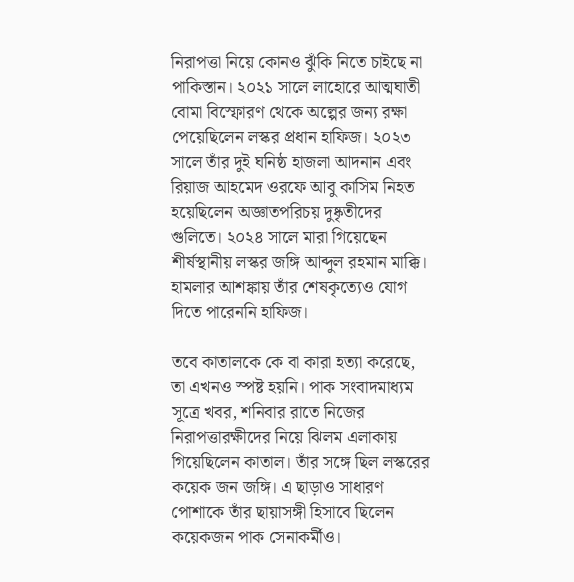নিরাপত্তা নিয়ে কোনও ঝুঁকি নিতে চাইছে না পাকিস্তান। ২০২১ সালে লাহোরে আত্মঘাতী বোমা বিস্ফোরণ থেকে অল্পের জন্য রক্ষা পেয়েছিলেন লস্কর প্রধান হাফিজ। ২০২৩ সালে তাঁর দুই ঘনিষ্ঠ হাজলা আদনান এবং রিয়াজ আহমেদ ওরফে আবু কাসিম নিহত হয়েছিলেন অজ্ঞাতপরিচয় দুষ্কৃতীদের গুলিতে। ২০২৪ সালে মারা গিয়েছেন শীর্ষস্থানীয় লস্কর জঙ্গি আব্দুল রহমান মাক্কি। হামলার আশঙ্কায় তাঁর শেষকৃত্যেও যোগ দিতে পারেননি হাফিজ।

তবে কাতালকে কে বা কারা হত্যা করেছে, তা এখনও স্পষ্ট হয়নি। পাক সংবাদমাধ্যম সূত্রে খবর, শনিবার রাতে নিজের নিরাপত্তারক্ষীদের নিয়ে ঝিলম এলাকায় গিয়েছিলেন কাতাল। তাঁর সঙ্গে ছিল লস্করের কয়েক জন জঙ্গি। এ ছাড়াও সাধারণ পোশাকে তাঁর ছায়াসঙ্গী হিসাবে ছিলেন কয়েকজন পাক সেনাকর্মীও।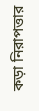কড়া নিরাপত্তার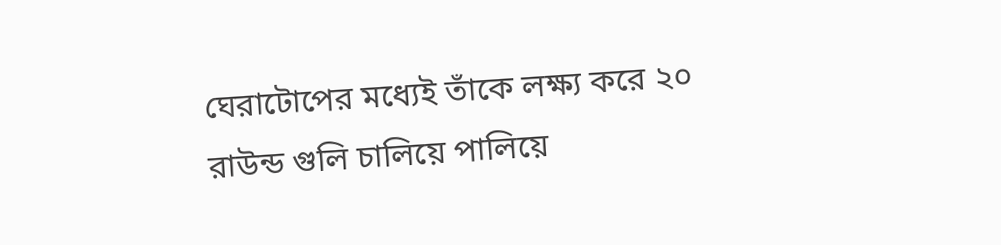ঘেরাটোপের মধ্যেই তাঁকে লক্ষ্য করে ২০ রাউন্ড গুলি চালিয়ে পালিয়ে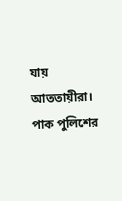যায় আততায়ীরা। পাক পুলিশের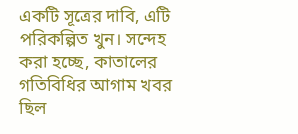একটি সূত্রের দাবি, এটি পরিকল্পিত খুন। সন্দেহ করা হচ্ছে, কাতালের গতিবিধির আগাম খবর ছিল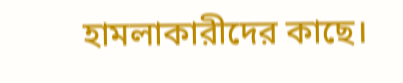হামলাকারীদের কাছে।